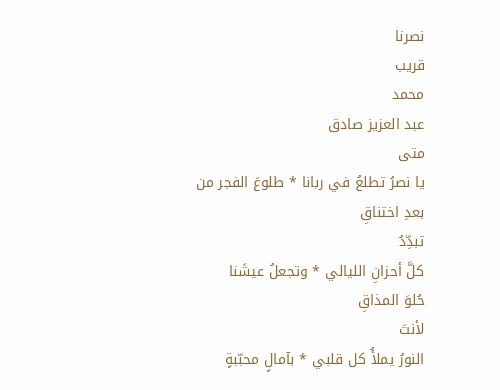نصرنا
قريب
محمد
عبد العزيز صادق
متى
يا نصرُ تطلعُ في ربانا * طلوعَ الفجر من
بعدِ اختناقِ
تبدِّدُ
كلَّ أحزانِ الليالي * وتجعلُ عيشَنا
حُلوَ المذاقِ
لأنتَ
النورُ يملأُ كل قلبي * بآمالٍ محبّبةٍ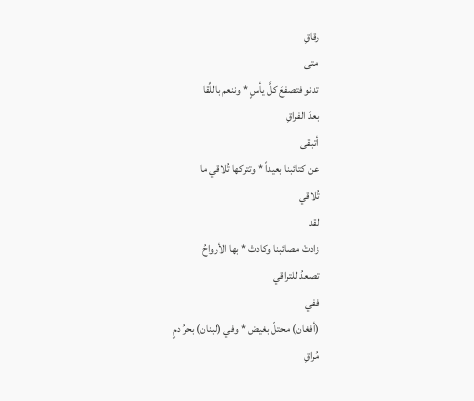رقاقِ
متى
تدنو فتصفعَ كلَّ يأسٍ * وننعم باللِّقا
بعدَ الفراقِ
أتبقى
عن كتائبنا بعيداً * وتتركها تُلاقي ما
تُلاقي
لقد
زادتْ مصائبنا وكادتْ * بها الأرواحُ
تصعدُ للتراقي
ففي
(أفغان) محتلّ بغيض * وفي (لبنان) بحرُ دمٍ
مُراقِ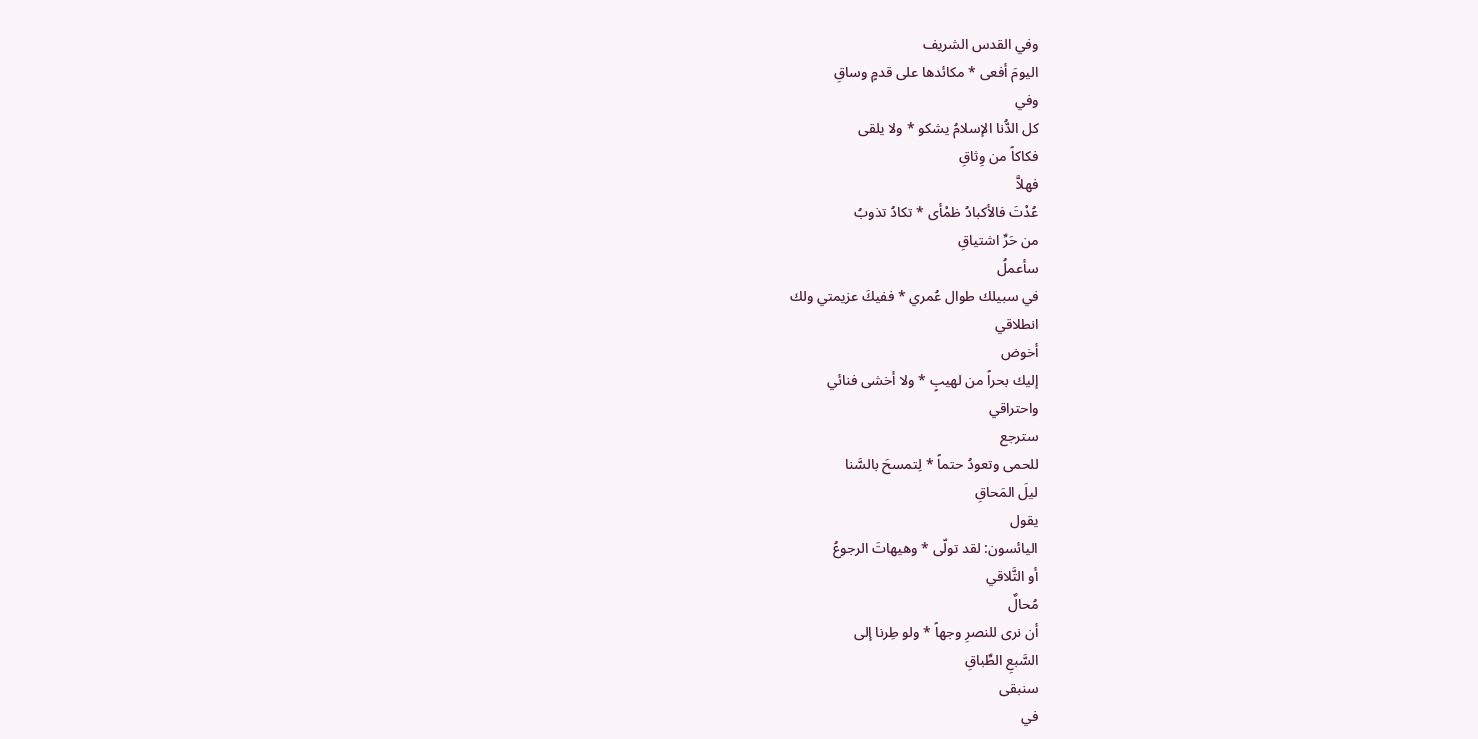وفي القدس الشريف
اليومَ أفعى * مكائدها على قدمٍ وساقِ
وفي
كل الدُّنا الإسلامُ يشكو * ولا يلقى
فكاكاً من وِثاقِ
فهلاَّ
عُدْتَ فالأكبادُ ظمْأى * تكادُ تذوبُ
من حَرِّ اشتياقِ
سأعملُ
في سبيلك طوال عُمري * ففيكَ عزيمتي ولك
انطلاقي
أخوض
إليك بحراً من لهيبٍ * ولا أخشى فنائي
واحتراقي
سترجع
للحمى وتعودُ حتماً * لِتمسحَ بالسَّنا
ليلَ المَحاقِ
يقول
اليائسون: لقد تولّى * وهيهاتَ الرجوعُ
أو التَّلاقي
مُحالٌ
أن نرى للنصرِ وجهاً * ولو طِرنا إلى
السَّبعِ الطِّباقِ
سنبقى
في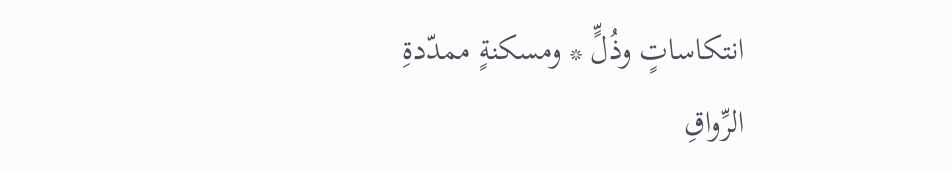انتكاساتٍ وذُلٍّ * ومسكنةٍ ممدّدةِ
الرِّواقِ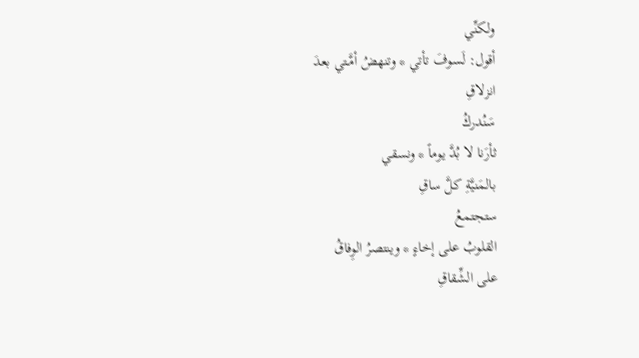ولكنِّي
أقول: لَسوفَ تأتي * وتنهضُ أمَّـتي بعدَ
انزلاقِ
سَنُدركُ
ثأرَنا لا بُدَّ يوماً * ونسقي
بالمَنيَّةِ كلَّ ساقِ
ستجتمعُ
القلوبُ على إخاءٍ * وينتصرُ الوِفاقُ
على الشِّقاقِ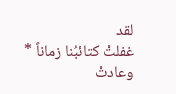لقد
غفلتْ كتائبُنا زماناً * وعادتْ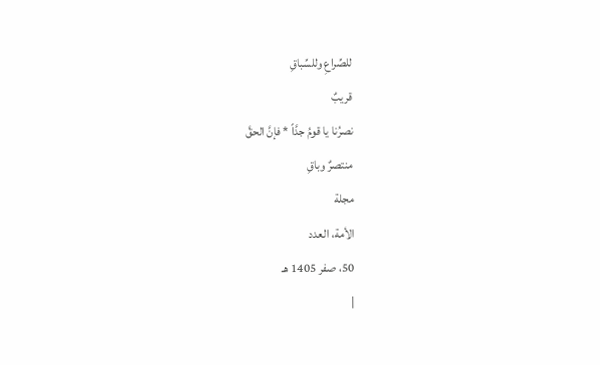للصِّراعِ وللسِّباقِ
قريبٌ
نصرُنا يا قومُ جدَّاً * فإنَّ الحقَّ
منتصرٌ وباقِ
مجلة
الأمة، العدد
50، صفر 1405 هـ
|